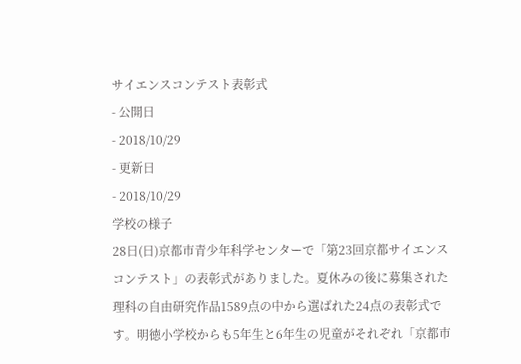サイエンスコンテスト表彰式
- 公開日
- 2018/10/29
- 更新日
- 2018/10/29
学校の様子
28日(日)京都市青少年科学センターで「第23回京都サイエンスコンテスト」の表彰式がありました。夏休みの後に募集された理科の自由研究作品1589点の中から選ばれた24点の表彰式です。明徳小学校からも5年生と6年生の児童がそれぞれ「京都市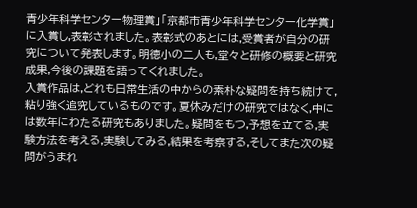青少年科学センター物理賞」「京都市青少年科学センター化学賞」に入賞し,表彰されました。表彰式のあとには,受賞者が自分の研究について発表します。明徳小の二人も,堂々と研修の概要と研究成果,今後の課題を語ってくれました。
入賞作品は,どれも日常生活の中からの素朴な疑問を持ち続けて,粘り強く追究しているものです。夏休みだけの研究ではなく,中には数年にわたる研究もありました。疑問をもつ,予想を立てる,実験方法を考える,実験してみる,結果を考察する,そしてまた次の疑問がうまれ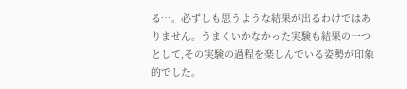る…。必ずしも思うような結果が出るわけではありません。うまくいかなかった実験も結果の一つとして,その実験の過程を楽しんでいる姿勢が印象的でした。